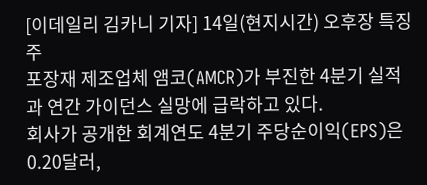[이데일리 김카니 기자] 14일(현지시간) 오후장 특징주
포장재 제조업체 앰코(AMCR)가 부진한 4분기 실적과 연간 가이던스 실망에 급락하고 있다.
회사가 공개한 회계연도 4분기 주당순이익(EPS)은 0.20달러,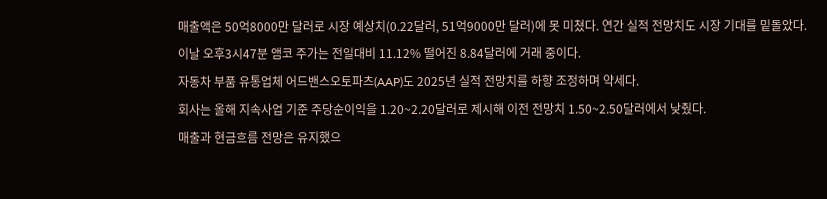매출액은 50억8000만 달러로 시장 예상치(0.22달러, 51억9000만 달러)에 못 미쳤다. 연간 실적 전망치도 시장 기대를 밑돌았다.
이날 오후3시47분 앰코 주가는 전일대비 11.12% 떨어진 8.84달러에 거래 중이다.
자동차 부품 유통업체 어드밴스오토파츠(AAP)도 2025년 실적 전망치를 하향 조정하며 약세다.
회사는 올해 지속사업 기준 주당순이익을 1.20~2.20달러로 제시해 이전 전망치 1.50~2.50달러에서 낮췄다.
매출과 현금흐름 전망은 유지했으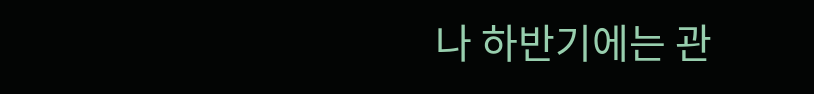나 하반기에는 관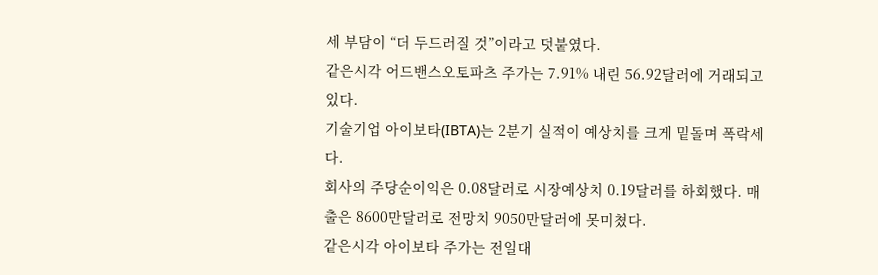세 부담이 “더 두드러질 것”이라고 덧붙였다.
같은시각 어드밴스오토파츠 주가는 7.91% 내린 56.92달러에 거래되고 있다.
기술기업 아이보타(IBTA)는 2분기 실적이 예상치를 크게 밑돌며 폭락세다.
회사의 주당순이익은 0.08달러로 시장예상치 0.19달러를 하회했다. 매출은 8600만달러로 전망치 9050만달러에 못미쳤다.
같은시각 아이보타 주가는 전일대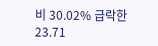비 30.02% 급락한 23.71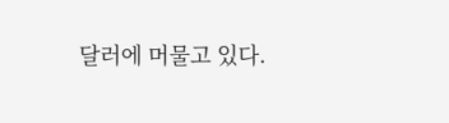달러에 머물고 있다.